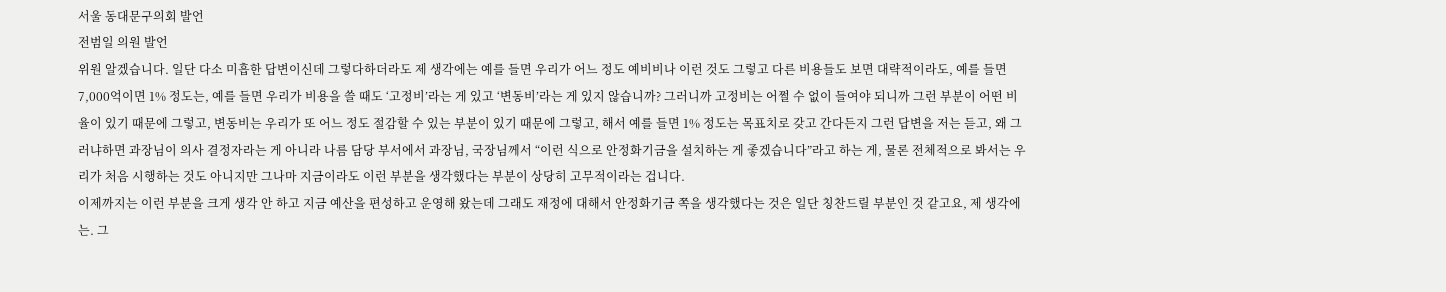서울 동대문구의회 발언
전범일 의원 발언
위원 알겠습니다. 일단 다소 미흡한 답변이신데 그렇다하더라도 제 생각에는 예를 들면 우리가 어느 정도 예비비나 이런 것도 그렇고 다른 비용들도 보면 대략적이라도, 예를 들면 7,000억이면 1% 정도는, 예를 들면 우리가 비용을 쓸 때도 ‘고정비’라는 게 있고 ‘변동비’라는 게 있지 않습니까? 그러니까 고정비는 어쩔 수 없이 들여야 되니까 그런 부분이 어떤 비율이 있기 때문에 그렇고, 변동비는 우리가 또 어느 정도 절감할 수 있는 부분이 있기 때문에 그렇고, 해서 예를 들면 1% 정도는 목표치로 갖고 간다든지 그런 답변을 저는 듣고, 왜 그러냐하면 과장님이 의사 결정자라는 게 아니라 나름 담당 부서에서 과장님, 국장님께서 “이런 식으로 안정화기금을 설치하는 게 좋겠습니다”라고 하는 게, 물론 전체적으로 봐서는 우리가 처음 시행하는 것도 아니지만 그나마 지금이라도 이런 부분을 생각했다는 부분이 상당히 고무적이라는 겁니다.
이제까지는 이런 부분을 크게 생각 안 하고 지금 예산을 편성하고 운영해 왔는데 그래도 재정에 대해서 안정화기금 쪽을 생각했다는 것은 일단 칭찬드릴 부분인 것 같고요, 제 생각에는. 그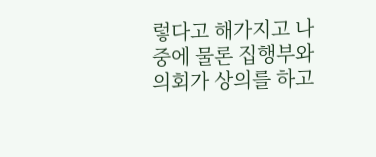렇다고 해가지고 나중에 물론 집행부와 의회가 상의를 하고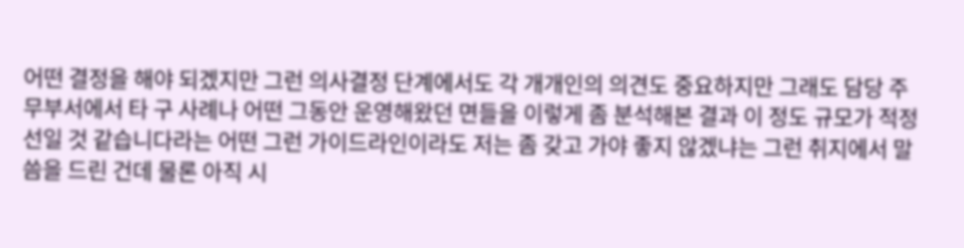어떤 결정을 해야 되겠지만 그런 의사결정 단계에서도 각 개개인의 의견도 중요하지만 그래도 담당 주무부서에서 타 구 사례나 어떤 그동안 운영해왔던 면들을 이렇게 좀 분석해본 결과 이 정도 규모가 적정선일 것 같습니다라는 어떤 그런 가이드라인이라도 저는 좀 갖고 가야 좋지 않겠냐는 그런 취지에서 말씀을 드린 건데 물론 아직 시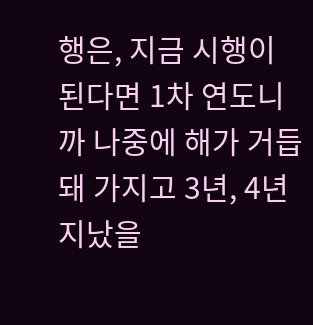행은, 지금 시행이 된다면 1차 연도니까 나중에 해가 거듭돼 가지고 3년, 4년 지났을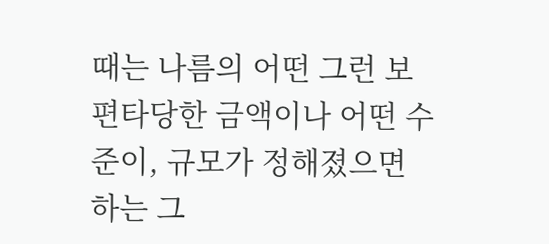때는 나름의 어떤 그런 보편타당한 금액이나 어떤 수준이, 규모가 정해졌으면 하는 그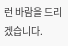런 바람을 드리겠습니다.